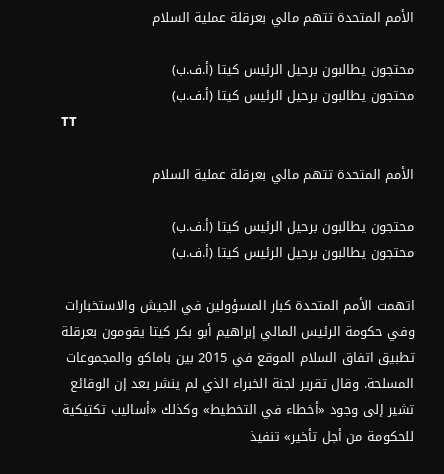الأمم المتحدة تتهم مالي بعرقلة عملية السلام

محتجون يطالبون برحيل الرئيس كيتا (أ.ف.ب)
محتجون يطالبون برحيل الرئيس كيتا (أ.ف.ب)
TT

الأمم المتحدة تتهم مالي بعرقلة عملية السلام

محتجون يطالبون برحيل الرئيس كيتا (أ.ف.ب)
محتجون يطالبون برحيل الرئيس كيتا (أ.ف.ب)

اتهمت الأمم المتحدة كبار المسؤولين في الجيش والاستخبارات وفي حكومة الرئيس المالي إبراهيم أبو بكر كيتا يقومون بعرقلة تطبيق اتفاق السلام الموقع في 2015 بين باماكو والمجموعات المسلحة. وقال تقرير لجنة الخبراء الذي لم ينشر بعد إن الوقائع تشير إلى وجود «أخطاء في التخطيط» وكذلك «أساليب تكتيكية للحكومة من أجل تأخير» تنفيذ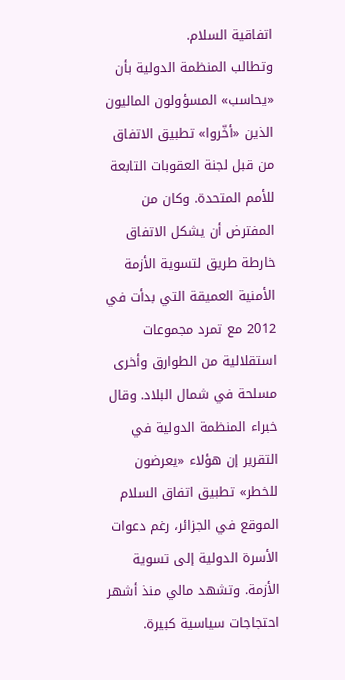اتفاقية السلام.
وتطالب المنظمة الدولية بأن «يحاسب» المسؤولون الماليون الذين «أخّروا» تطبيق الاتفاق من قبل لجنة العقوبات التابعة للأمم المتحدة. وكان من المفترض أن يشكل الاتفاق خارطة طريق لتسوية الأزمة الأمنية العميقة التي بدأت في 2012 مع تمرد مجموعات استقلالية من الطوارق وأخرى مسلحة في شمال البلاد. وقال خبراء المنظمة الدولية في التقرير إن هؤلاء «يعرضون للخطر» تطبيق اتفاق السلام الموقع في الجزائر، رغم دعوات الأسرة الدولية إلى تسوية الأزمة. وتشهد مالي منذ أشهر احتجاجات سياسية كبيرة.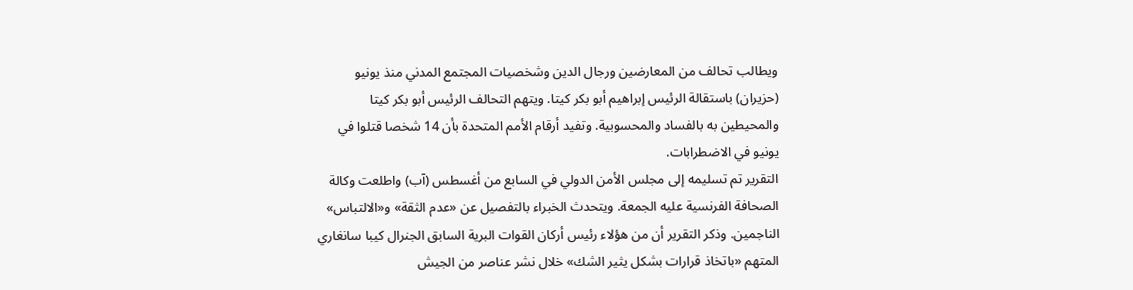ويطالب تحالف من المعارضين ورجال الدين وشخصيات المجتمع المدني منذ يونيو (حزيران) باستقالة الرئيس إبراهيم أبو بكر كيتا. ويتهم التحالف الرئيس أبو بكر كيتا والمحيطين به بالفساد والمحسوبية. وتفيد أرقام الأمم المتحدة بأن 14 شخصا قتلوا في يونيو في الاضطرابات.
التقرير تم تسليمه إلى مجلس الأمن الدولي في السابع من أغسطس (آب) واطلعت وكالة الصحافة الفرنسية عليه الجمعة. ويتحدث الخبراء بالتفصيل عن «عدم الثقة» و«الالتباس» الناجمين. وذكر التقرير أن من هؤلاء رئيس أركان القوات البرية السابق الجنرال كيبا سانغاري المتهم «باتخاذ قرارات بشكل يثير الشك» خلال نشر عناصر من الجيش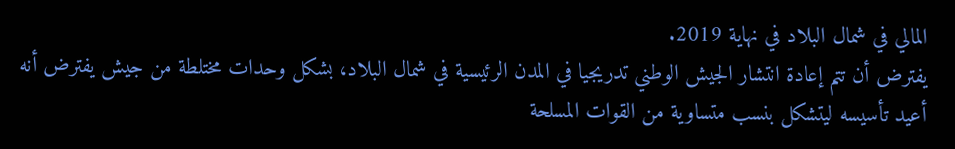المالي في شمال البلاد في نهاية 2019.
يفترض أن تتم إعادة انتشار الجيش الوطني تدريجيا في المدن الرئيسية في شمال البلاد، بشكل وحدات مختلطة من جيش يفترض أنه أعيد تأسيسه ليتشكل بنسب متساوية من القوات المسلحة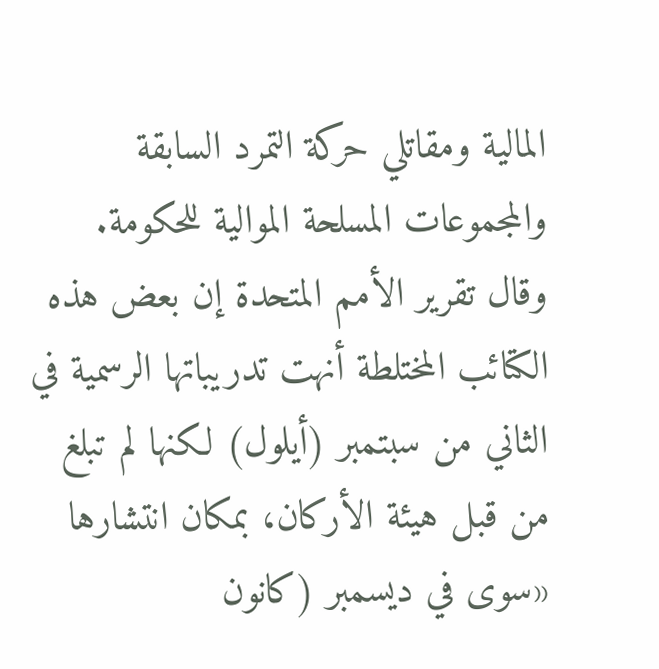المالية ومقاتلي حركة التمرد السابقة والمجموعات المسلحة الموالية للحكومة.
وقال تقرير الأمم المتحدة إن بعض هذه الكتائب المختلطة أنهت تدريباتها الرسمية في الثاني من سبتمبر (أيلول) لكنها لم تبلغ من قبل هيئة الأركان، بمكان انتشارها «سوى في ديسمبر (كانون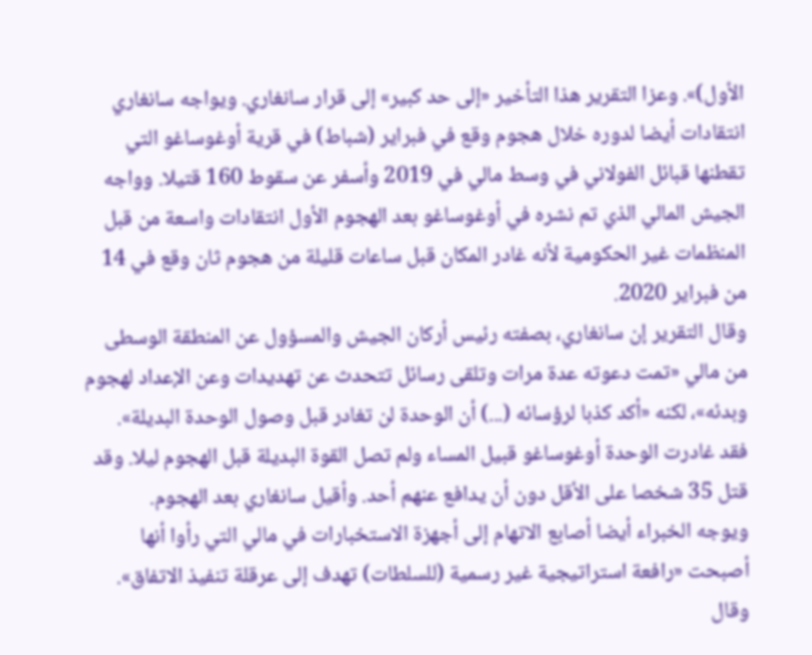الأول)». وعزا التقرير هذا التأخير «إلى حد كبير» إلى قرار سانغاري. ويواجه سانغاري انتقادات أيضا لدوره خلال هجوم وقع في فبراير (شباط) في قرية أوغوساغو التي تقطنها قبائل الفولاني في وسط مالي في 2019 وأسفر عن سقوط 160 قتيلا. وواجه الجيش المالي الذي تم نشره في أوغوساغو بعد الهجوم الأول انتقادات واسعة من قبل المنظمات غير الحكومية لأنه غادر المكان قبل ساعات قليلة من هجوم ثان وقع في 14 من فبراير 2020.
وقال التقرير إن سانغاري، بصفته رئيس أركان الجيش والمسؤول عن المنطقة الوسطى من مالي «تمت دعوته عدة مرات وتلقى رسائل تتحدث عن تهديدات وعن الإعداد لهجوم وبدئه»، لكنه «أكد كذبا لرؤسائه (...) أن الوحدة لن تغادر قبل وصول الوحدة البديلة».
فقد غادرت الوحدة أوغوساغو قبيل المساء ولم تصل القوة البديلة قبل الهجوم ليلا. وقد قتل 35 شخصا على الأقل دون أن يدافع عنهم أحد. وأقيل سانغاري بعد الهجوم.
ويوجه الخبراء أيضا أصابع الاتهام إلى أجهزة الاستخبارات في مالي التي رأوا أنها أصبحت «رافعة استراتيجية غير رسمية (للسلطات) تهدف إلى عرقلة تنفيذ الاتفاق». وقال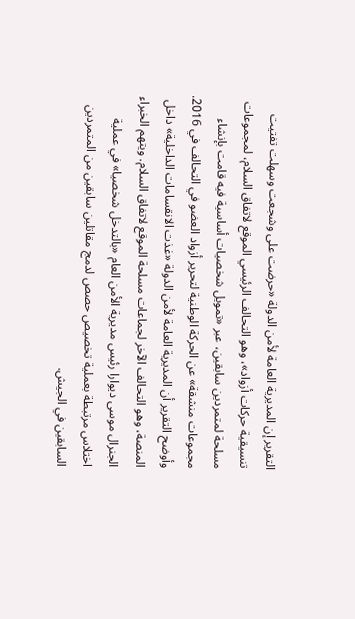التقرير إن المديرية العامة لأمن الدولة «حرضت على وشجعت وسهلت تفتيت تنسيقية حركات أزواد»، وهو التحالف الرئيسي الموقع لاتفاق السلام، لمجموعات مسلحة لمتمردين سابقين، عبر «تمويل شخصيات أساسية فيه قامت بإنشاء مجموعات منشقة» عن الحركة الوطنية لتحرير أزواد العضو في التحالف في 2016.
وأوضح التقرير أن المديرية العامة لأمن الدولة «غذت الانقسامات الداخلية» داخل المنصة، وهو التحالف الآخر لجماعات مسلحة الموقع لاتفاق السلام. ويتهم الخبراء الجنرال موسى ديوارا رئيس مديرية الأمن العام «بالتدخل شخصيا» في عملية اختلاس مرتبطة بعملية تخصيص حصص لدمج مقاتلين سابقين من المتمردين السابقين في الجيش.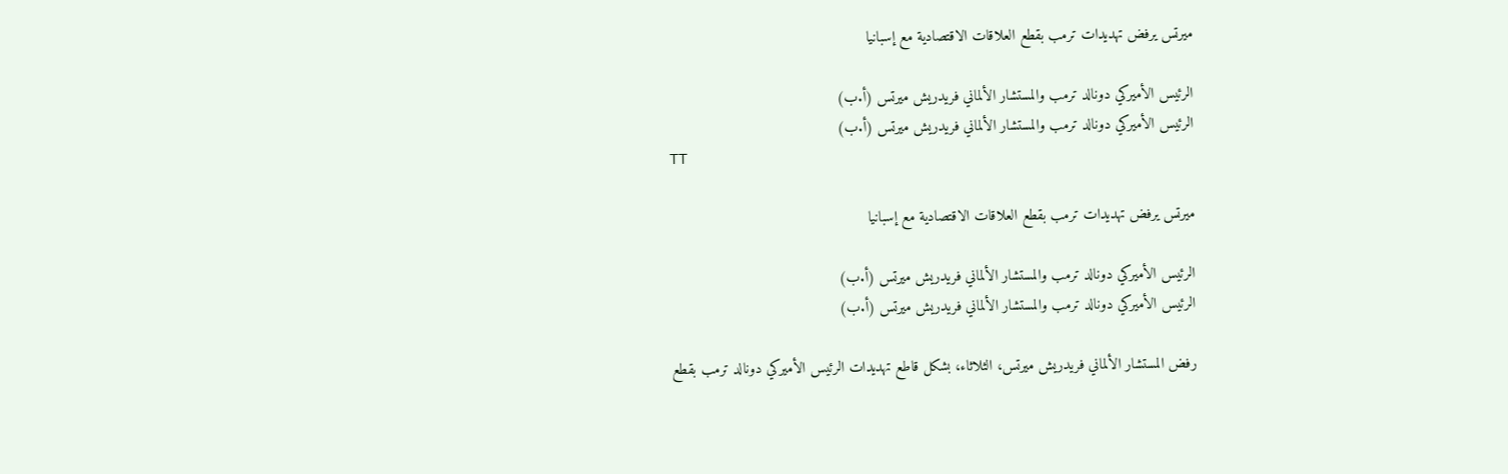ميرتس يرفض تهديدات ترمب بقطع العلاقات الاقتصادية مع إسبانيا

الرئيس الأميركي دونالد ترمب والمستشار الألماني فريدريش ميرتس (أ.ب)
الرئيس الأميركي دونالد ترمب والمستشار الألماني فريدريش ميرتس (أ.ب)
TT

ميرتس يرفض تهديدات ترمب بقطع العلاقات الاقتصادية مع إسبانيا

الرئيس الأميركي دونالد ترمب والمستشار الألماني فريدريش ميرتس (أ.ب)
الرئيس الأميركي دونالد ترمب والمستشار الألماني فريدريش ميرتس (أ.ب)

رفض المستشار الألماني فريدريش ميرتس، الثلاثاء، بشكل قاطع تهديدات الرئيس الأميركي دونالد ترمب بقطع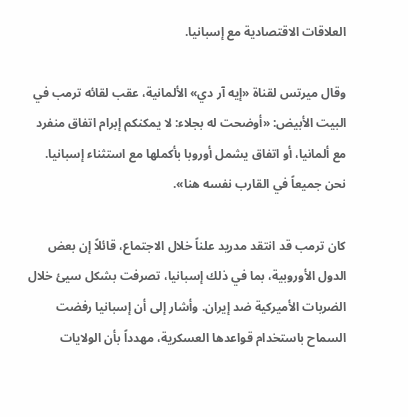العلاقات الاقتصادية مع إسبانيا.

وقال ميرتس لقناة «إيه آر دي» الألمانية، عقب لقائه ترمب في البيت الأبيض: «أوضحت له بجلاء: لا يمكنكم إبرام اتفاق منفرد مع ألمانيا، أو اتفاق يشمل أوروبا بأكملها مع استثناء إسبانيا. نحن جميعاً في القارب نفسه هنا».

كان ترمب قد انتقد مدريد علناً خلال الاجتماع، قائلاً إن بعض الدول الأوروبية، بما في ذلك إسبانيا، تصرفت بشكل سيئ خلال الضربات الأميركية ضد إيران. وأشار إلى أن إسبانيا رفضت السماح باستخدام قواعدها العسكرية، مهدداً بأن الولايات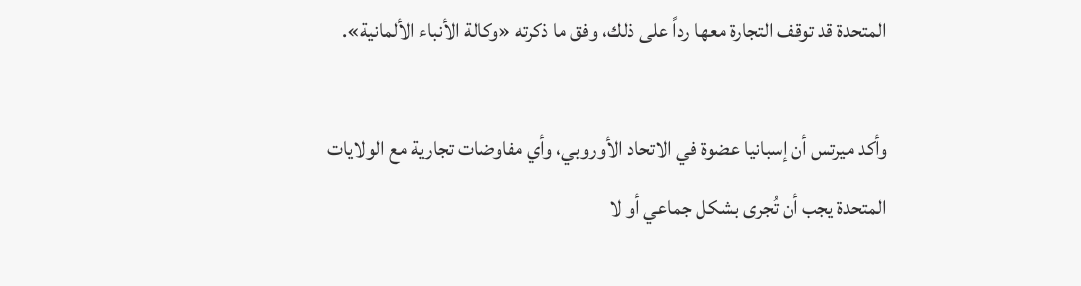المتحدة قد توقف التجارة معها رداً على ذلك، وفق ما ذكرته «وكالة الأنباء الألمانية».

وأكد ميرتس أن إسبانيا عضوة في الاتحاد الأوروبي، وأي مفاوضات تجارية مع الولايات المتحدة يجب أن تُجرى بشكل جماعي أو لا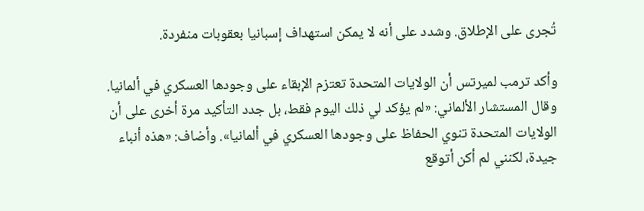تُجرى على الإطلاق. وشدد على أنه لا يمكن استهداف إسبانيا بعقوبات منفردة.

وأكد ترمب لميرتس أن الولايات المتحدة تعتزم الإبقاء على وجودها العسكري في ألمانيا. وقال المستشار الألماني: «لم يؤكد لي ذلك اليوم فقط، بل جدد التأكيد مرة أخرى على أن الولايات المتحدة تنوي الحفاظ على وجودها العسكري في ألمانيا». وأضاف: «هذه أنباء جيدة، لكنني لم أكن أتوقع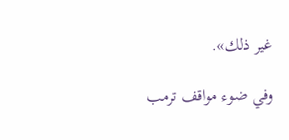غير ذلك».

وفي ضوء مواقف ترمب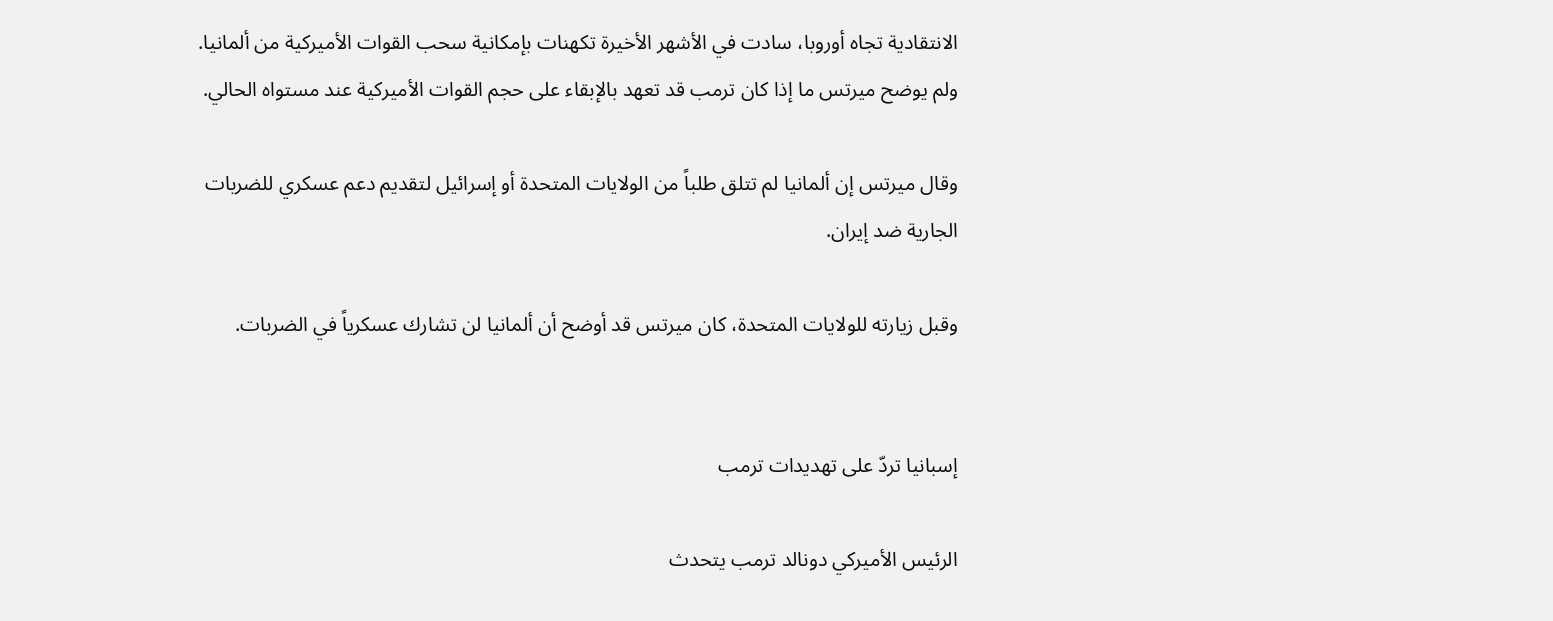الانتقادية تجاه أوروبا، سادت في الأشهر الأخيرة تكهنات بإمكانية سحب القوات الأميركية من ألمانيا. ولم يوضح ميرتس ما إذا كان ترمب قد تعهد بالإبقاء على حجم القوات الأميركية عند مستواه الحالي.

وقال ميرتس إن ألمانيا لم تتلق طلباً من الولايات المتحدة أو إسرائيل لتقديم دعم عسكري للضربات الجارية ضد إيران.

وقبل زيارته للولايات المتحدة، كان ميرتس قد أوضح أن ألمانيا لن تشارك عسكرياً في الضربات.


إسبانيا تردّ على تهديدات ترمب

الرئيس الأميركي دونالد ترمب يتحدث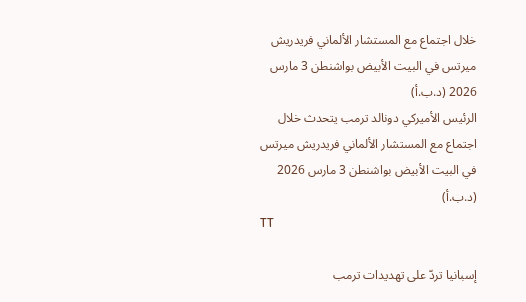خلال اجتماع مع المستشار الألماني فريدريش ميرتس في البيت الأبيض بواشنطن 3 مارس 2026 (د.ب.أ)
الرئيس الأميركي دونالد ترمب يتحدث خلال اجتماع مع المستشار الألماني فريدريش ميرتس في البيت الأبيض بواشنطن 3 مارس 2026 (د.ب.أ)
TT

إسبانيا تردّ على تهديدات ترمب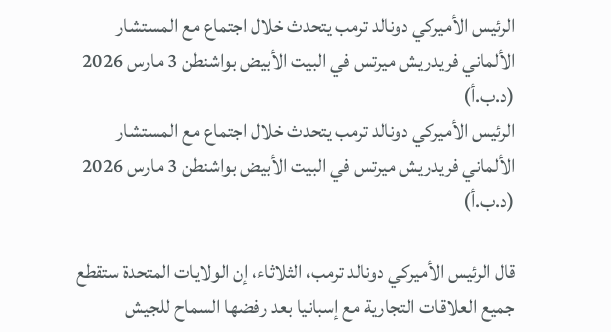الرئيس الأميركي دونالد ترمب يتحدث خلال اجتماع مع المستشار الألماني فريدريش ميرتس في البيت الأبيض بواشنطن 3 مارس 2026 (د.ب.أ)
الرئيس الأميركي دونالد ترمب يتحدث خلال اجتماع مع المستشار الألماني فريدريش ميرتس في البيت الأبيض بواشنطن 3 مارس 2026 (د.ب.أ)

قال الرئيس الأميركي دونالد ترمب، الثلاثاء، إن الولايات المتحدة ستقطع جميع العلاقات التجارية مع إسبانيا بعد رفضها السماح للجيش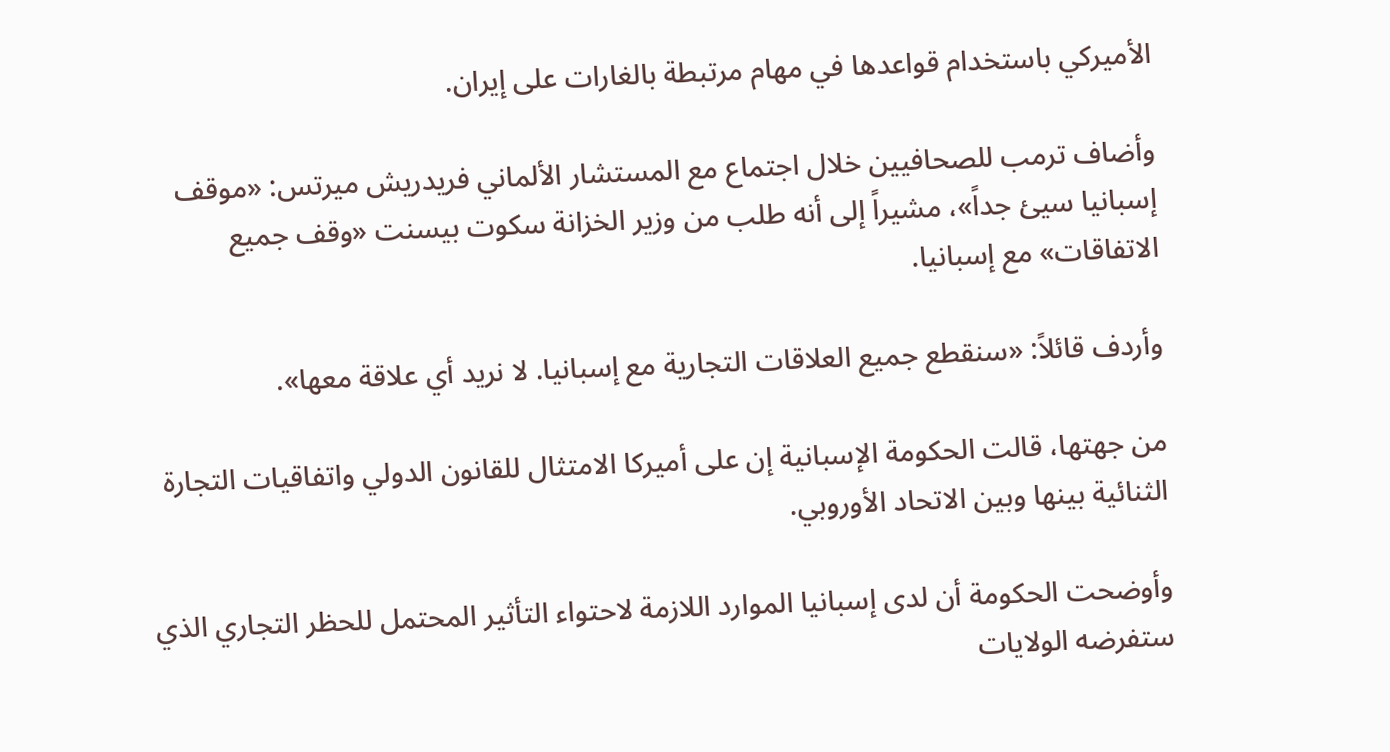الأميركي باستخدام قواعدها في مهام مرتبطة بالغارات على إيران.

وأضاف ترمب للصحافيين خلال اجتماع مع المستشار الألماني فريدريش ميرتس: «موقف إسبانيا سيئ جداً»، مشيراً إلى أنه طلب من وزير الخزانة سكوت بيسنت «وقف جميع الاتفاقات» مع إسبانيا.

وأردف قائلاً: «سنقطع جميع العلاقات التجارية مع إسبانيا. لا نريد أي علاقة معها».

من جهتها، قالت الحكومة الإسبانية إن على أميركا الامتثال للقانون الدولي واتفاقيات التجارة الثنائية بينها وبين الاتحاد الأوروبي.

وأوضحت الحكومة أن لدى إسبانيا الموارد اللازمة لاحتواء التأثير المحتمل للحظر التجاري الذي ستفرضه الولايات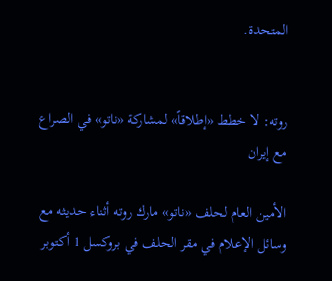المتحدة.


روته: لا خطط «إطلاقاً» لمشاركة «ناتو» في الصراع مع إيران

الأمين العام لحلف «ناتو» مارك روته أثناء حديثه مع وسائل الإعلام في مقر الحلف في بروكسل 1 أكتوبر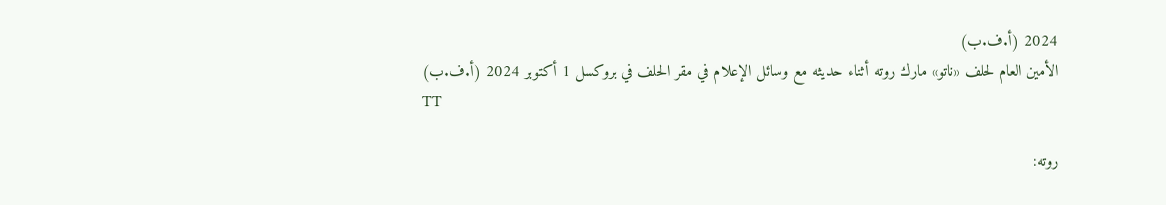2024 (أ.ف.ب)
الأمين العام لحلف «ناتو» مارك روته أثناء حديثه مع وسائل الإعلام في مقر الحلف في بروكسل 1 أكتوبر 2024 (أ.ف.ب)
TT

روته: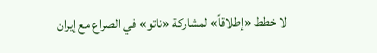لا خطط «إطلاقاً» لمشاركة «ناتو» في الصراع مع إيران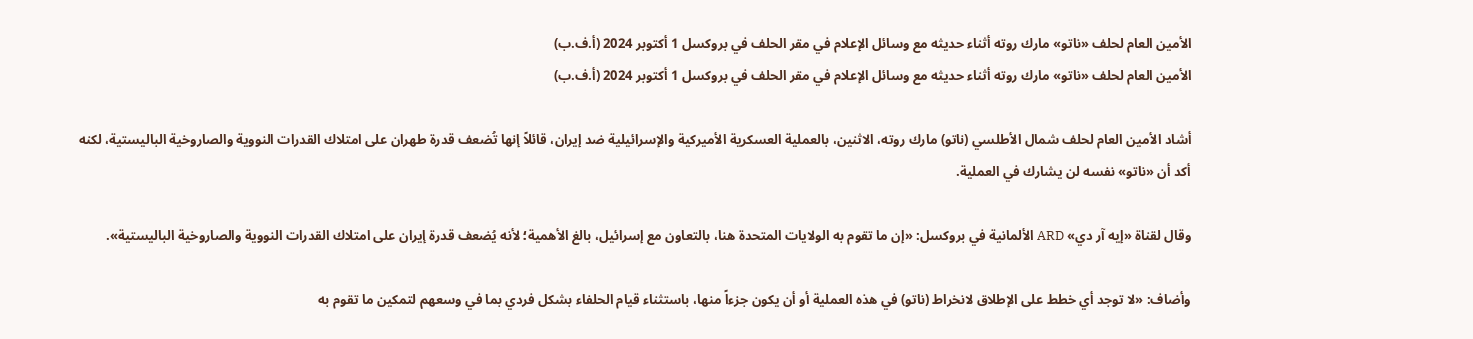الأمين العام لحلف «ناتو» مارك روته أثناء حديثه مع وسائل الإعلام في مقر الحلف في بروكسل 1 أكتوبر 2024 (أ.ف.ب)
الأمين العام لحلف «ناتو» مارك روته أثناء حديثه مع وسائل الإعلام في مقر الحلف في بروكسل 1 أكتوبر 2024 (أ.ف.ب)

أشاد الأمين العام لحلف شمال الأطلسي (ناتو) مارك روته، الاثنين، بالعملية العسكرية الأميركية والإسرائيلية ضد إيران، قائلاً إنها تُضعف قدرة طهران على امتلاك القدرات النووية والصاروخية الباليستية، لكنه أكد أن «ناتو» نفسه لن يشارك في العملية.

وقال لقناة «إيه آر دي» ARD الألمانية في بروكسل: «إن ما تقوم به الولايات المتحدة هنا، بالتعاون مع إسرائيل، بالغ الأهمية؛ لأنه يُضعف قدرة إيران على امتلاك القدرات النووية والصاروخية الباليستية».

وأضاف: «لا توجد أي خطط على الإطلاق لانخراط (ناتو) في هذه العملية أو أن يكون جزءاً منها، باستثناء قيام الحلفاء بشكل فردي بما في وسعهم لتمكين ما تقوم به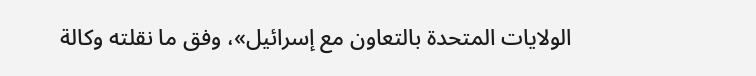الولايات المتحدة بالتعاون مع إسرائيل»، وفق ما نقلته وكالة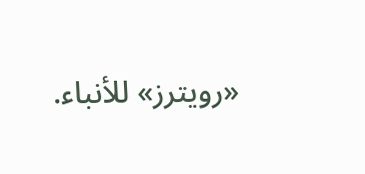«رويترز» للأنباء.